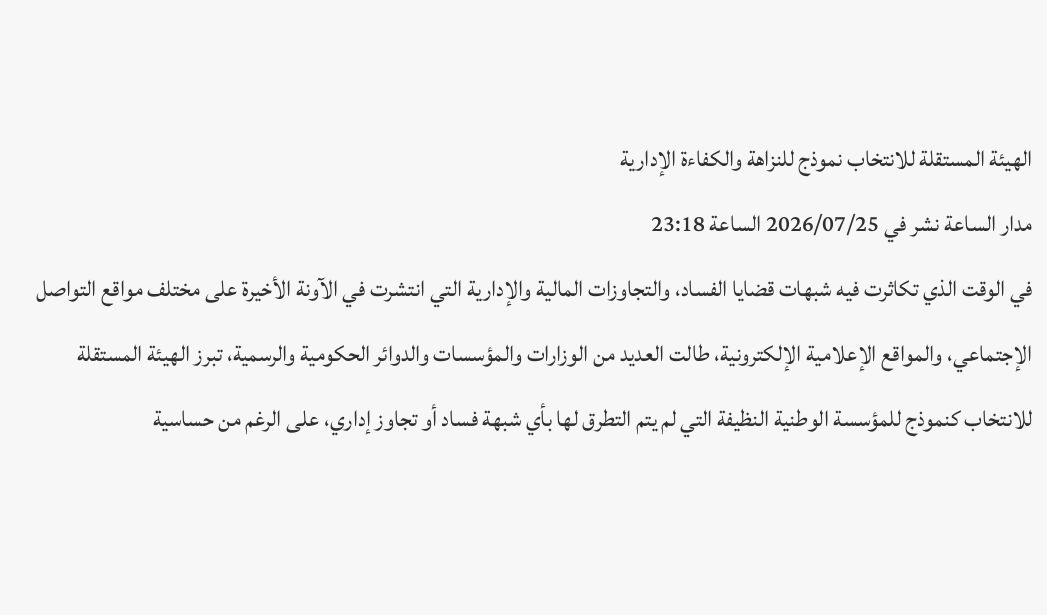الهيئة المستقلة للانتخاب نموذج للنزاهة والكفاءة الإدارية
مدار الساعة نشر في 2026/07/25 الساعة 23:18
في الوقت الذي تكاثرت فيه شبهات قضايا الفساد، والتجاوزات المالية والإدارية التي انتشرت في الآونة الأخيرة على مختلف مواقع التواصل الإجتماعي، والمواقع الإعلامية الإلكترونية، طالت العديد من الوزارات والمؤسسات والدوائر الحكومية والرسمية، تبرز الهيئة المستقلة للانتخاب كنموذج للمؤسسة الوطنية النظيفة التي لم يتم التطرق لها بأي شبهة فساد أو تجاوز إداري، على الرغم من حساسية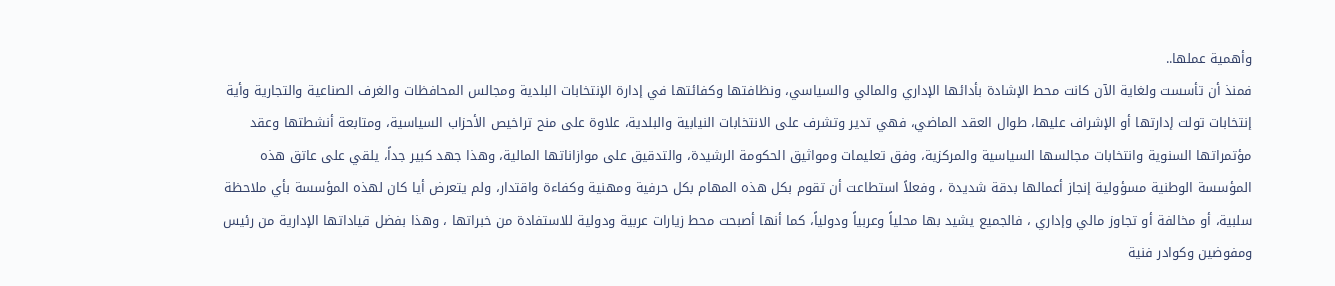وأهمية عملها..
فمنذ أن تأسست ولغاية الآن كانت محط الإشادة بأدائها الإداري والمالي والسياسي، ونظافتها وكفائتها في إدارة الإنتخابات البلدية ومجالس المحافظات والغرف الصناعية والتجارية وأية إنتخابات تولت إدارتها أو الإشراف عليها، طوال العقد الماضي، فهي تدير وتشرف على الانتخابات النيابية والبلدية، علاوة على منح تراخيص الأحزاب السياسية، ومتابعة أنشطتها وعقد مؤتمراتها السنوية وانتخابات مجالسها السياسية والمركزية، وفق تعليمات ومواثيق الحكومة الرشيدة، والتدقيق على موازاناتها المالية، وهذا جهد كبير جداً، يلقي على عاتق هذه المؤسسة الوطنية مسؤولية إنجاز أعمالها بدقة شديدة ، وفعلاً استطاعت أن تقوم بكل هذه المهام بكل حرفية ومهنية وكفاءة واقتدار، ولم يتعرض أيا كان لهذه المؤسسة بأي ملاحظة سلبية، أو مخالفة أو تجاوز مالي وإداري ، فالجميع يشيد بها محلياً وعربياً ودولياً، كما أنها أصبحت محط زيارات عربية ودولية للاستفادة من خبراتها ، وهذا بفضل قياداتها الإدارية من رئيس ومفوضين وكوادر فنية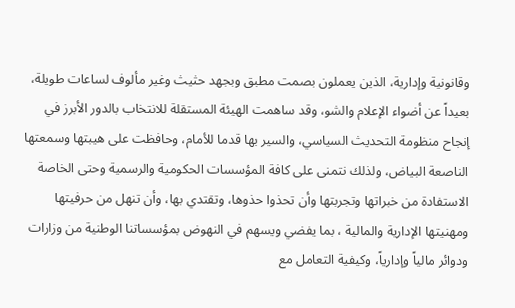وقانونية وإدارية، الذين يعملون بصمت مطبق وبجهد حثيث وغير مألوف لساعات طويلة، بعيداً عن أضواء الإعلام والشو، وقد ساهمت الهيئة المستقلة للانتخاب بالدور الأبرز في إنجاح منظومة التحديث السياسي، والسير بها قدما للأمام، وحافظت على هيبتها وسمعتها الناصعة البياض، ولذلك نتمنى على كافة المؤسسات الحكومية والرسمية وحتى الخاصة الاستفادة من خبراتها وتجربتها وأن تحذوا حذوها، وتقتدي بها، وأن تنهل من حرفيتها ومهنيتها الإدارية والمالية ، بما يفضي ويسهم في النهوض بمؤسساتنا الوطنية من وزارات ودوائر مالياً وإدارياً، وكيفية التعامل مع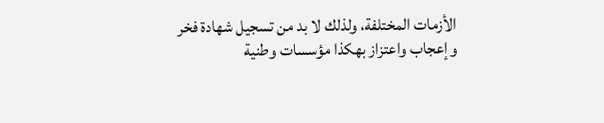الأزمات المختلفة، ولذلك لا بد من تسجيل شهادة فخر وإعجاب واعتزاز بهكذا مؤسسات وطنية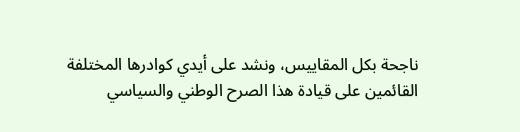ناجحة بكل المقاييس، ونشد على أيدي كوادرها المختلفة القائمين على قيادة هذا الصرح الوطني والسياسي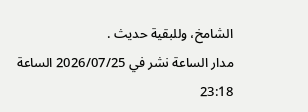الشامخ، وللبقية حديث .
مدار الساعة نشر في 2026/07/25 الساعة 23:18